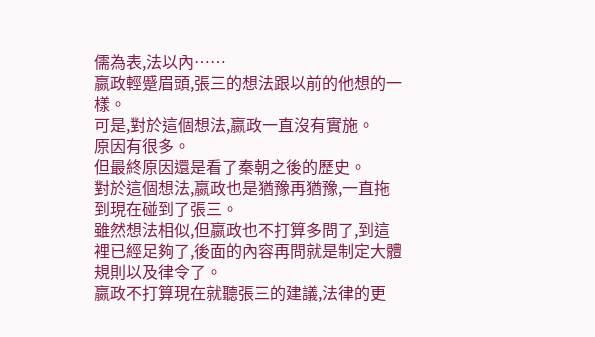儒為表,法以內……
嬴政輕蹙眉頭,張三的想法跟以前的他想的一樣。
可是,對於這個想法,嬴政一直沒有實施。
原因有很多。
但最終原因還是看了秦朝之後的歷史。
對於這個想法,嬴政也是猶豫再猶豫,一直拖到現在碰到了張三。
雖然想法相似,但嬴政也不打算多問了,到這裡已經足夠了,後面的內容再問就是制定大體規則以及律令了。
嬴政不打算現在就聽張三的建議,法律的更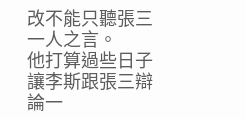改不能只聽張三一人之言。
他打算過些日子讓李斯跟張三辯論一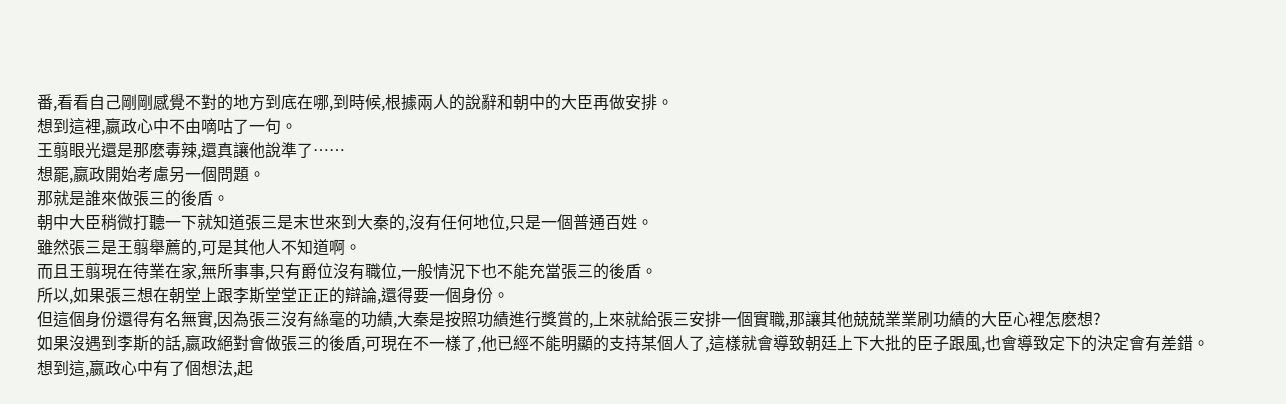番,看看自己剛剛感覺不對的地方到底在哪,到時候,根據兩人的說辭和朝中的大臣再做安排。
想到這裡,嬴政心中不由嘀咕了一句。
王翦眼光還是那麽毒辣,還真讓他說準了……
想罷,嬴政開始考慮另一個問題。
那就是誰來做張三的後盾。
朝中大臣稍微打聽一下就知道張三是末世來到大秦的,沒有任何地位,只是一個普通百姓。
雖然張三是王翦舉薦的,可是其他人不知道啊。
而且王翦現在待業在家,無所事事,只有爵位沒有職位,一般情況下也不能充當張三的後盾。
所以,如果張三想在朝堂上跟李斯堂堂正正的辯論,還得要一個身份。
但這個身份還得有名無實,因為張三沒有絲毫的功績,大秦是按照功績進行獎賞的,上來就給張三安排一個實職,那讓其他兢兢業業刷功績的大臣心裡怎麽想?
如果沒遇到李斯的話,嬴政絕對會做張三的後盾,可現在不一樣了,他已經不能明顯的支持某個人了,這樣就會導致朝廷上下大批的臣子跟風,也會導致定下的決定會有差錯。
想到這,嬴政心中有了個想法,起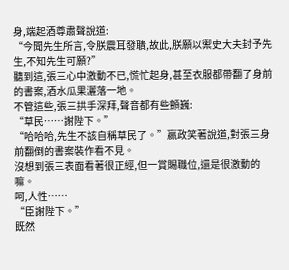身,端起酒尊肅聲說道:
“今聞先生所言,令朕震耳發聵,故此,朕願以禦史大夫封予先生,不知先生可願?”
聽到這,張三心中激動不已,慌忙起身,甚至衣服都帶翻了身前的書案,酒水瓜果灑落一地。
不管這些,張三拱手深拜,聲音都有些顫巍:
“草民……謝陛下。”
“哈哈哈,先生不該自稱草民了。”嬴政笑著說道,對張三身前翻倒的書案裝作看不見。
沒想到張三表面看著很正經,但一賞賜職位,還是很激動的嘛。
呵,人性……
“臣謝陛下。”
既然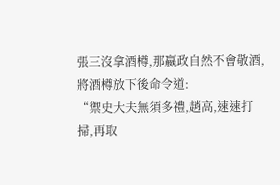張三沒拿酒樽,那嬴政自然不會敬酒,將酒樽放下後命令道:
“禦史大夫無須多禮,趙高,速速打掃,再取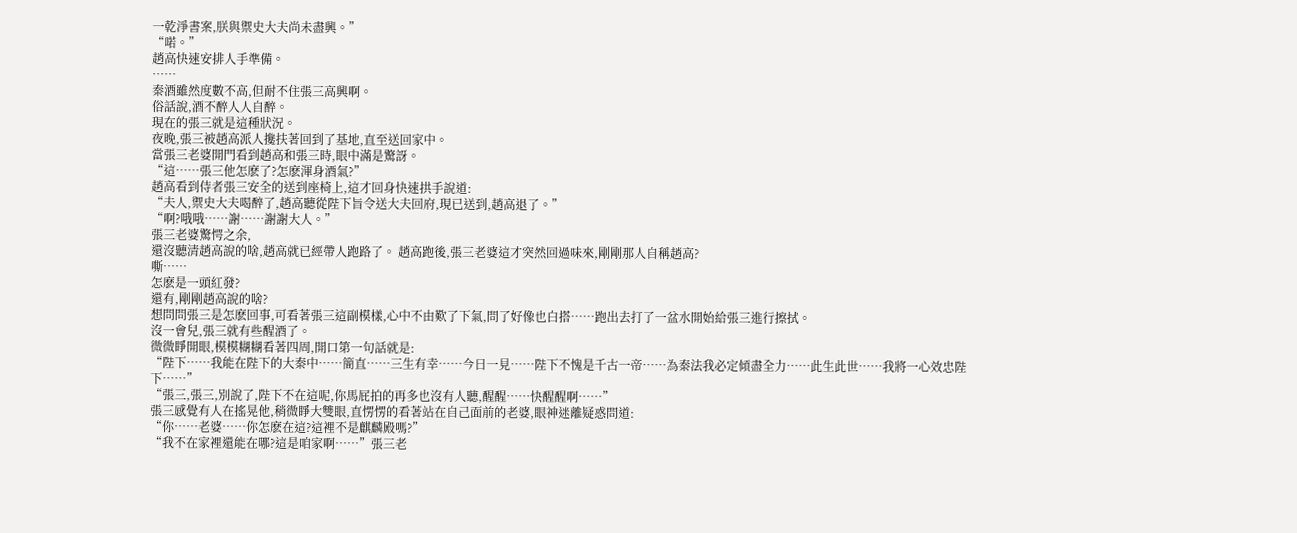一乾淨書案,朕與禦史大夫尚未盡興。”
“喏。”
趙高快速安排人手準備。
……
秦酒雖然度數不高,但耐不住張三高興啊。
俗話說,酒不醉人人自醉。
現在的張三就是這種狀況。
夜晚,張三被趙高派人攙扶著回到了基地,直至送回家中。
當張三老婆開門看到趙高和張三時,眼中滿是驚訝。
“這……張三他怎麽了?怎麽渾身酒氣?”
趙高看到侍者張三安全的送到座椅上,這才回身快速拱手說道:
“夫人,禦史大夫喝醉了,趙高聽從陛下旨令送大夫回府,現已送到,趙高退了。”
“啊?哦哦……謝……謝謝大人。”
張三老婆驚愕之余,
還沒聽清趙高說的啥,趙高就已經帶人跑路了。 趙高跑後,張三老婆這才突然回過味來,剛剛那人自稱趙高?
嘶……
怎麽是一頭紅發?
還有,剛剛趙高說的啥?
想問問張三是怎麽回事,可看著張三這副模樣,心中不由歎了下氣,問了好像也白搭……跑出去打了一盆水開始給張三進行擦拭。
沒一會兒,張三就有些醒酒了。
微微睜開眼,模模糊糊看著四周,開口第一句話就是:
“陛下……我能在陛下的大秦中……簡直……三生有幸……今日一見……陛下不愧是千古一帝……為秦法我必定傾盡全力……此生此世……我將一心效忠陛下……”
“張三,張三,別說了,陛下不在這呢,你馬屁拍的再多也沒有人聽,醒醒……快醒醒啊……”
張三感覺有人在搖晃他,稍微睜大雙眼,直愣愣的看著站在自己面前的老婆,眼神迷離疑惑問道:
“你……老婆……你怎麽在這?這裡不是麒麟殿嗎?”
“我不在家裡還能在哪?這是咱家啊……”張三老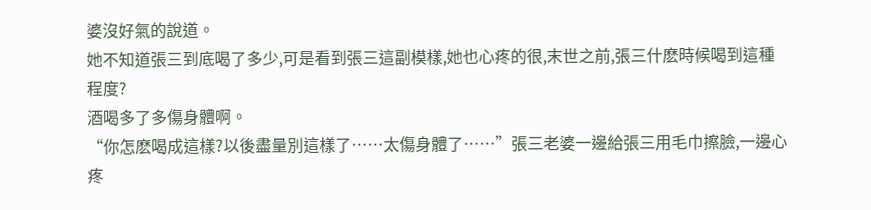婆沒好氣的說道。
她不知道張三到底喝了多少,可是看到張三這副模樣,她也心疼的很,末世之前,張三什麽時候喝到這種程度?
酒喝多了多傷身體啊。
“你怎麽喝成這樣?以後盡量別這樣了……太傷身體了……”張三老婆一邊給張三用毛巾擦臉,一邊心疼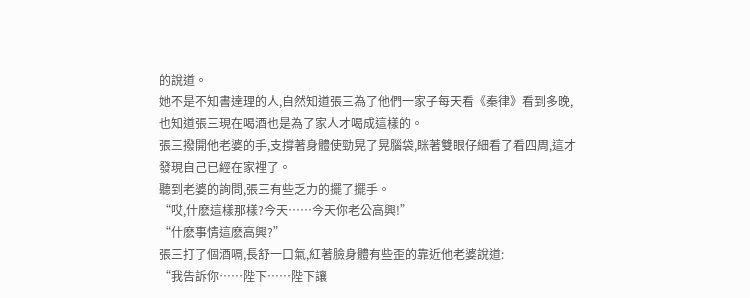的說道。
她不是不知書達理的人,自然知道張三為了他們一家子每天看《秦律》看到多晚,也知道張三現在喝酒也是為了家人才喝成這樣的。
張三撥開他老婆的手,支撐著身體使勁晃了晃腦袋,眯著雙眼仔細看了看四周,這才發現自己已經在家裡了。
聽到老婆的詢問,張三有些乏力的擺了擺手。
“哎,什麽這樣那樣?今天……今天你老公高興!”
“什麽事情這麽高興?”
張三打了個酒嗝,長舒一口氣,紅著臉身體有些歪的靠近他老婆說道:
“我告訴你……陛下……陛下讓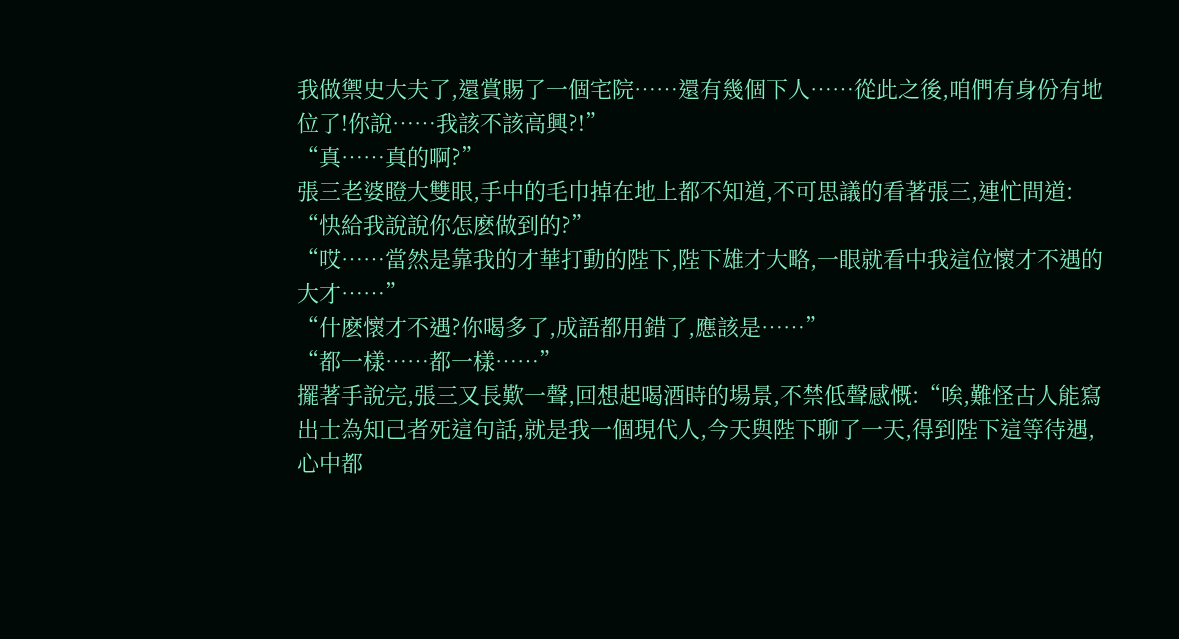我做禦史大夫了,還賞賜了一個宅院……還有幾個下人……從此之後,咱們有身份有地位了!你說……我該不該高興?!”
“真……真的啊?”
張三老婆瞪大雙眼,手中的毛巾掉在地上都不知道,不可思議的看著張三,連忙問道:
“快給我說說你怎麽做到的?”
“哎……當然是靠我的才華打動的陛下,陛下雄才大略,一眼就看中我這位懷才不遇的大才……”
“什麽懷才不遇?你喝多了,成語都用錯了,應該是……”
“都一樣……都一樣……”
擺著手說完,張三又長歎一聲,回想起喝酒時的場景,不禁低聲感慨:“唉,難怪古人能寫出士為知己者死這句話,就是我一個現代人,今天與陛下聊了一天,得到陛下這等待遇,心中都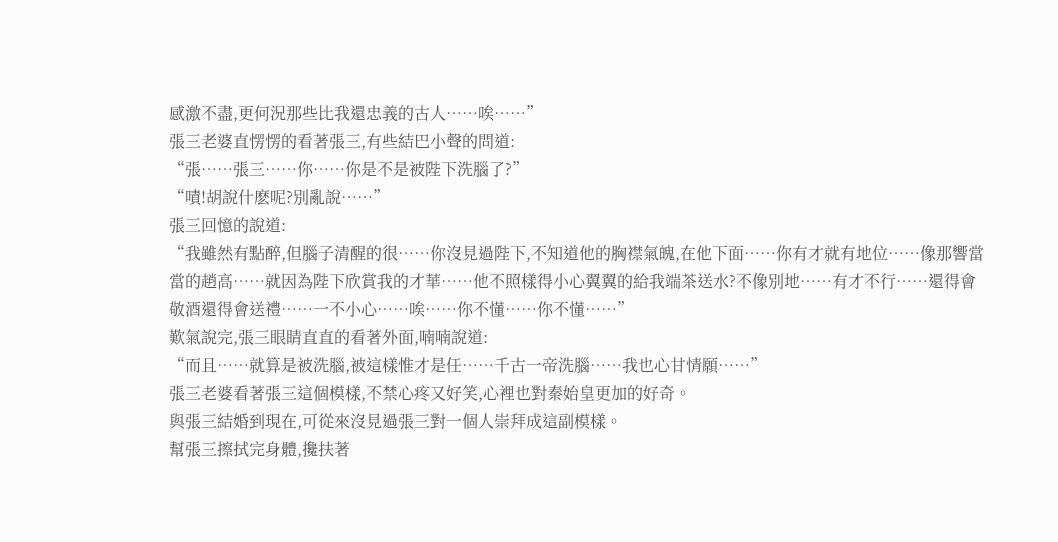感激不盡,更何況那些比我還忠義的古人……唉……”
張三老婆直愣愣的看著張三,有些結巴小聲的問道:
“張……張三……你……你是不是被陛下洗腦了?”
“嘖!胡說什麽呢?別亂說……”
張三回憶的說道:
“我雖然有點醉,但腦子清醒的很……你沒見過陛下,不知道他的胸襟氣魄,在他下面……你有才就有地位……像那響當當的趙高……就因為陛下欣賞我的才華……他不照樣得小心翼翼的給我端茶送水?不像別地……有才不行……還得會敬酒還得會送禮……一不小心……唉……你不懂……你不懂……”
歎氣說完,張三眼睛直直的看著外面,喃喃說道:
“而且……就算是被洗腦,被這樣惟才是任……千古一帝洗腦……我也心甘情願……”
張三老婆看著張三這個模樣,不禁心疼又好笑,心裡也對秦始皇更加的好奇。
與張三結婚到現在,可從來沒見過張三對一個人崇拜成這副模樣。
幫張三擦拭完身體,攙扶著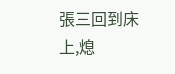張三回到床上,熄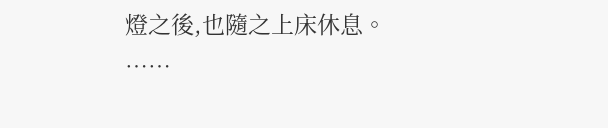燈之後,也隨之上床休息。
……